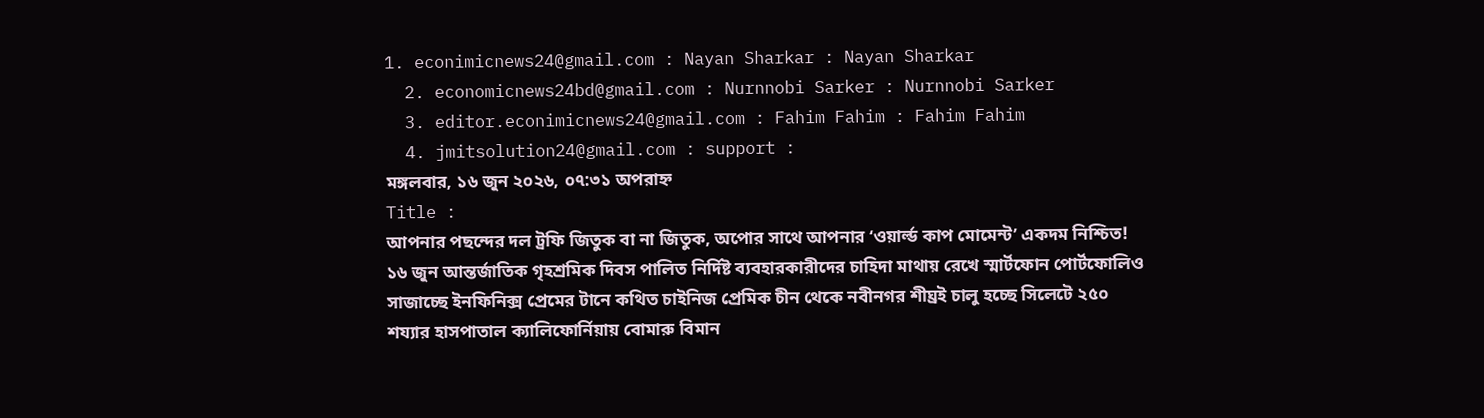1. econimicnews24@gmail.com : Nayan Sharkar : Nayan Sharkar
  2. economicnews24bd@gmail.com : Nurnnobi Sarker : Nurnnobi Sarker
  3. editor.econimicnews24@gmail.com : Fahim Fahim : Fahim Fahim
  4. jmitsolution24@gmail.com : support :
মঙ্গলবার, ১৬ জুন ২০২৬, ০৭:৩১ অপরাহ্ন
Title :
আপনার পছন্দের দল ট্রফি জিতুক বা না জিতুক, অপোর সাথে আপনার ‘ওয়ার্ল্ড কাপ মোমেন্ট’ একদম নিশ্চিত! ১৬ জুন আন্তর্জাতিক গৃহশ্রমিক দিবস পালিত নির্দিষ্ট ব্যবহারকারীদের চাহিদা মাথায় রেখে স্মার্টফোন পোর্টফোলিও সাজাচ্ছে ইনফিনিক্স প্রেমের টানে কথিত চাইনিজ প্রেমিক চীন থেকে নবীনগর শীঘ্রই চালু হচ্ছে সিলেটে ২৫০ শয্যার হাসপাতাল ক্যালিফোর্নিয়ায় বোমারু বিমান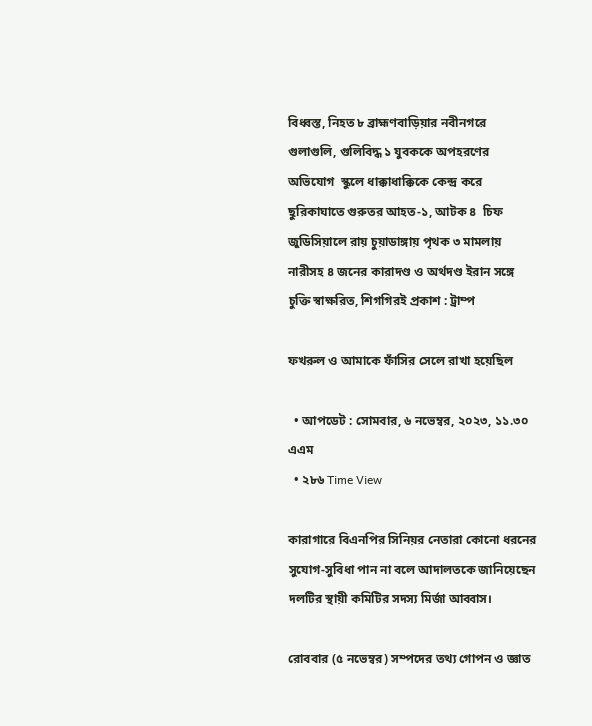বিধ্বস্ত, নিহত ৮ ব্রাহ্মণবাড়িয়ার নবীনগরে গুলাগুলি, গুলিবিদ্ধ ১ যুবককে অপহরণের অভিযোগ  স্কুলে ধাক্কাধাক্কিকে কেন্দ্র করে ছুরিকাঘাতে গুরুতর আহত-১, আটক ৪  চিফ জুডিসিয়ালে রায় চুয়াডাঙ্গায় পৃথক ৩ মামলায় নারীসহ ৪ জনের কারাদণ্ড ও অর্থদণ্ড ইরান সঙ্গে চুক্তি স্বাক্ষরিত, শিগগিরই প্রকাশ : ট্রাম্প

ফখরুল ও আমাকে ফাঁসির সেলে রাখা হয়েছিল

  • আপডেট : সোমবার, ৬ নভেম্বর, ২০২৩, ১১.৩০ এএম
  • ২৮৬ Time View

কারাগারে বিএনপির সিনিয়র নেতারা কোনো ধরনের সুযোগ-সুবিধা পান না বলে আদালতকে জানিয়েছেন দলটির স্থায়ী কমিটির সদস্য মির্জা আব্বাস।

রোববার (৫ নভেম্বর) সম্পদের তথ্য গোপন ও জ্ঞাত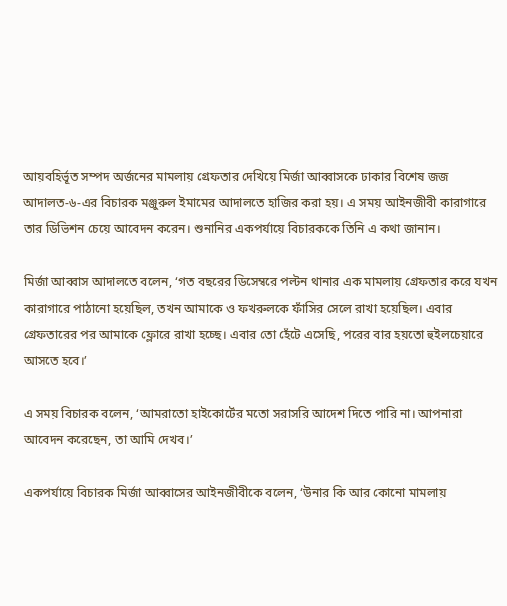আয়বহির্ভূত সম্পদ অর্জনের মামলায় গ্রেফতার দেখিয়ে মির্জা আব্বাসকে ঢাকার বিশেষ জজ আদালত-৬-এর বিচারক মঞ্জুরুল ইমামের আদালতে হাজির করা হয়। এ সময় আইনজীবী কারাগারে তার ডিভিশন চেয়ে আবেদন করেন। শুনানির একপর্যায়ে বিচারককে তিনি এ কথা জানান।

মির্জা আব্বাস আদালতে বলেন, ‘গত বছরের ডিসেম্বরে পল্টন থানার এক মামলায় গ্রেফতার করে যখন কারাগারে পাঠানো হয়েছিল, তখন আমাকে ও ফখরুলকে ফাঁসির সেলে রাখা হয়েছিল। এবার গ্রেফতারের পর আমাকে ফ্লোরে রাখা হচ্ছে। এবার তো হেঁটে এসেছি, পরের বার হয়তো হুইলচেয়ারে আসতে হবে।’

এ সময় বিচারক বলেন, ‘আমরাতো হাইকোর্টের মতো সরাসরি আদেশ দিতে পারি না। আপনারা আবেদন করেছেন, তা আমি দেখব।’

একপর্যায়ে বিচারক মির্জা আব্বাসের আইনজীবীকে বলেন, ‘উনার কি আর কোনো মামলায়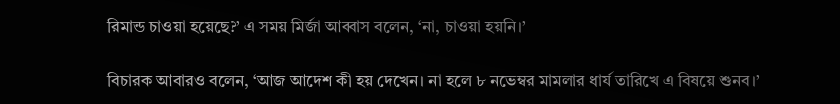রিমান্ড চাওয়া হয়েছে?’ এ সময় মির্জা আব্বাস বলেন, ‘না, চাওয়া হয়নি।’

বিচারক আবারও বলেন, ‘আজ আদেশ কী হয় দেখেন। না হলে ৮ নভেম্বর মামলার ধার্য তারিখে এ বিষয়ে শুনব।’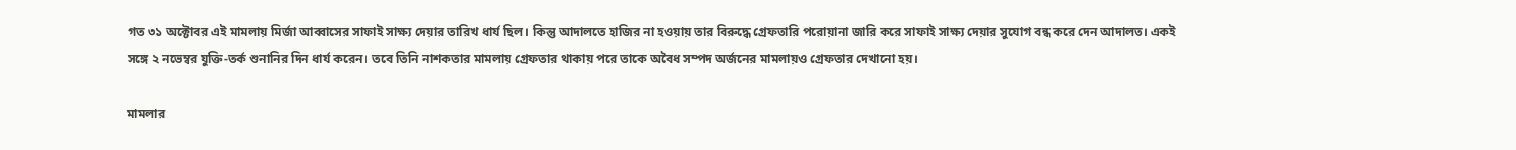গত ৩১ অক্টোবর এই মামলায় মির্জা আব্বাসের সাফাই সাক্ষ্য দেয়ার তারিখ ধার্য ছিল। কিন্তু আদালতে হাজির না হওয়ায় তার বিরুদ্ধে গ্রেফতারি পরোয়ানা জারি করে সাফাই সাক্ষ্য দেয়ার সুযোগ বন্ধ করে দেন আদালত। একই সঙ্গে ২ নভেম্বর যুক্তি-তর্ক শুনানির দিন ধার্য করেন। তবে তিনি নাশকতার মামলায় গ্রেফতার থাকায় পরে তাকে অবৈধ সম্পদ অর্জনের মামলায়ও গ্রেফতার দেখানো হয়।

মামলার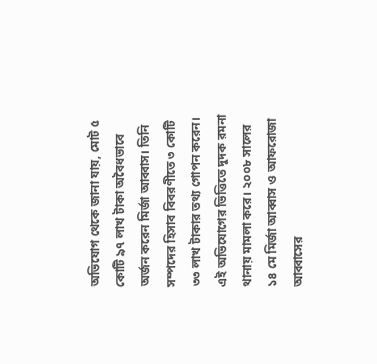অভিযোগ থেকে জানা যায়, মোট ৫ কোটি ৯৭ লাখ টাকা অবৈধভাবে অর্জন করেন মির্জা আব্বাস। তিনি সম্পদের হিসাব বিবরণীতে ৩ কোটি ৩৩ লাখ টাকার তথ্য গোপন করেন। এই অভিযোগের ভিত্তিতে দুদক রমনা থানায় মামলা করে। ২০০৮ সালের ১৪ মে মির্জা আব্বাস ও আফরোজা আব্বাসের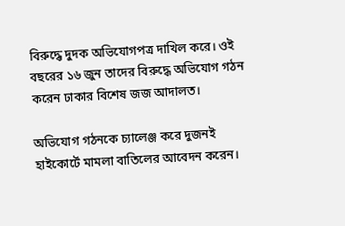বিরুদ্ধে দুদক অভিযোগপত্র দাখিল করে। ওই বছরের ১৬ জুন তাদের বিরুদ্ধে অভিযোগ গঠন করেন ঢাকার বিশেষ জজ আদালত।

অভিযোগ গঠনকে চ্যালেঞ্জ করে দুজনই হাইকোর্টে মামলা বাতিলের আবেদন করেন।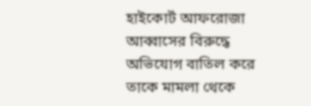হাইকোর্ট আফরোজা আব্বাসের বিরুদ্ধে অভিযোগ বাতিল করে তাকে মামলা থেকে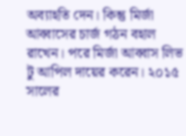অব্যাহতি দেন। কিন্তু মির্জা আব্বাসের চার্জ গঠন বহাল রাখেন। পরে মির্জা আব্বাস লিভ টু আপিল দায়ের করেন। ২০১৫ সালের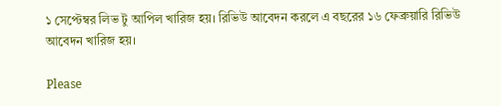১ সেপ্টেম্বর লিভ টু আপিল খারিজ হয়। রিভিউ আবেদন করলে এ বছরের ১৬ ফেব্রুয়ারি রিভিউ আবেদন খারিজ হয়।

Please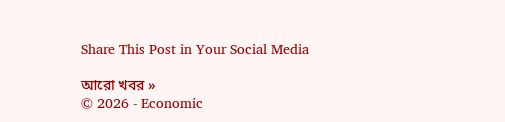Share This Post in Your Social Media

আরো খবর »
© 2026 - Economic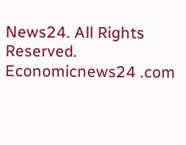News24. All Rights Reserved.
Economicnews24 .com